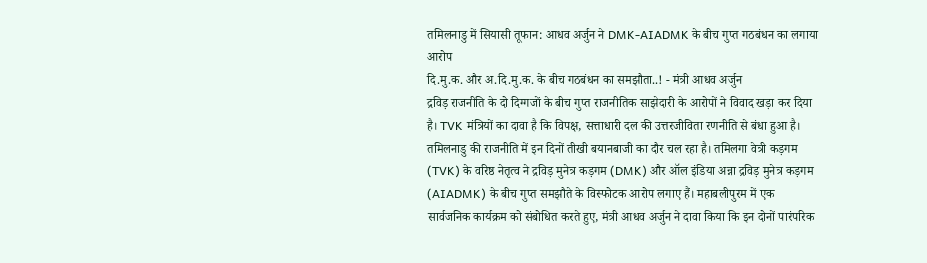तमिलनाडु में सियासी तूफान: आधव अर्जुन ने DMK-AIADMK के बीच गुप्त गठबंधन का लगाया आरोप
दि.मु.क. और अ.दि.मु.क. के बीच गठबंधन का समझौता..! - मंत्री आधव अर्जुन
द्रविड़ राजनीति के दो दिग्गजों के बीच गुप्त राजनीतिक साझेदारी के आरोपों ने विवाद खड़ा कर दिया है। TVK मंत्रियों का दावा है कि विपक्ष, सत्ताधारी दल की उत्तरजीविता रणनीति से बंधा हुआ है।
तमिलनाडु की राजनीति में इन दिनों तीखी बयानबाजी का दौर चल रहा है। तमिलगा वेत्री कड़गम (TVK) के वरिष्ठ नेतृत्व ने द्रविड़ मुनेत्र कड़गम (DMK) और ऑल इंडिया अन्ना द्रविड़ मुनेत्र कड़गम (AIADMK) के बीच गुप्त समझौते के विस्फोटक आरोप लगाए हैं। महाबलीपुरम में एक सार्वजनिक कार्यक्रम को संबोधित करते हुए, मंत्री आधव अर्जुन ने दावा किया कि इन दोनों पारंपरिक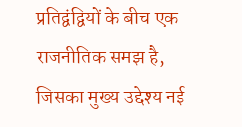प्रतिद्वंद्वियों के बीच एक राजनीतिक समझ है, जिसका मुख्य उद्देश्य नई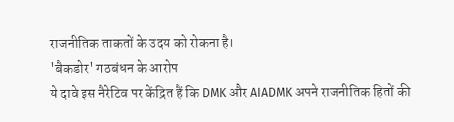राजनीतिक ताकतों के उदय को रोकना है।
'बैकडोर' गठबंधन के आरोप
ये दावे इस नैरेटिव पर केंद्रित हैं कि DMK और AIADMK अपने राजनीतिक हितों की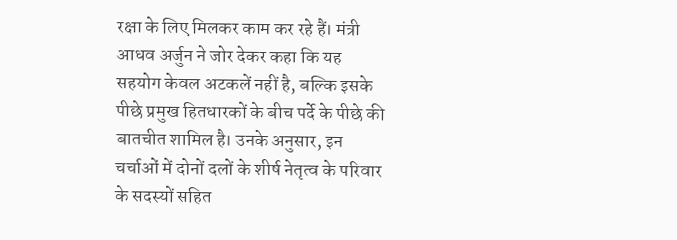रक्षा के लिए मिलकर काम कर रहे हैं। मंत्री आधव अर्जुन ने जोर देकर कहा कि यह सहयोग केवल अटकलें नहीं है, बल्कि इसके पीछे प्रमुख हितधारकों के बीच पर्दे के पीछे की बातचीत शामिल है। उनके अनुसार, इन चर्चाओं में दोनों दलों के शीर्ष नेतृत्व के परिवार के सदस्यों सहित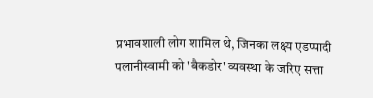प्रभावशाली लोग शामिल थे, जिनका लक्ष्य एडप्पादी पलानीस्वामी को 'बैकडोर' व्यवस्था के जरिए सत्ता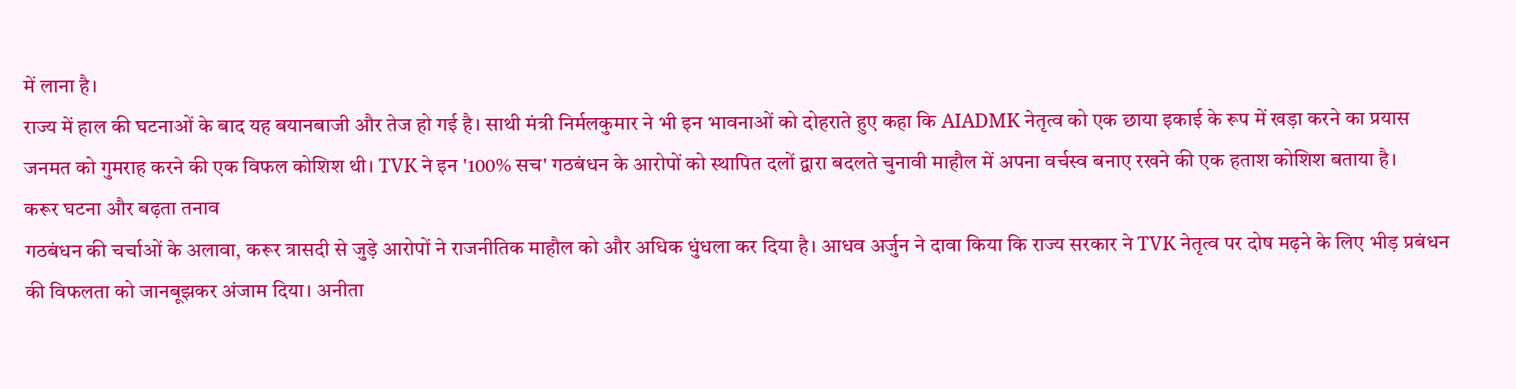में लाना है।
राज्य में हाल की घटनाओं के बाद यह बयानबाजी और तेज हो गई है। साथी मंत्री निर्मलकुमार ने भी इन भावनाओं को दोहराते हुए कहा कि AIADMK नेतृत्व को एक छाया इकाई के रूप में खड़ा करने का प्रयास जनमत को गुमराह करने की एक विफल कोशिश थी। TVK ने इन '100% सच' गठबंधन के आरोपों को स्थापित दलों द्वारा बदलते चुनावी माहौल में अपना वर्चस्व बनाए रखने की एक हताश कोशिश बताया है।
करूर घटना और बढ़ता तनाव
गठबंधन की चर्चाओं के अलावा, करूर त्रासदी से जुड़े आरोपों ने राजनीतिक माहौल को और अधिक धुंधला कर दिया है। आधव अर्जुन ने दावा किया कि राज्य सरकार ने TVK नेतृत्व पर दोष मढ़ने के लिए भीड़ प्रबंधन की विफलता को जानबूझकर अंजाम दिया। अनीता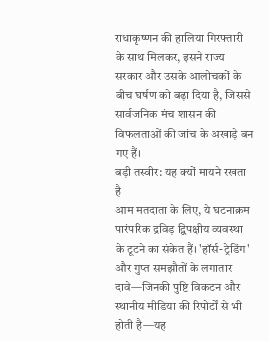राधाकृष्णन की हालिया गिरफ्तारी के साथ मिलकर, इसने राज्य सरकार और उसके आलोचकों के बीच घर्षण को बढ़ा दिया है, जिससे सार्वजनिक मंच शासन की विफलताओं की जांच के अखाड़े बन गए हैं।
बड़ी तस्वीर: यह क्यों मायने रखता है
आम मतदाता के लिए, ये घटनाक्रम पारंपरिक द्रविड़ द्विपक्षीय व्यवस्था के टूटने का संकेत हैं। 'हॉर्स-ट्रेडिंग' और गुप्त समझौतों के लगातार दावे—जिनकी पुष्टि विकटन और स्थानीय मीडिया की रिपोर्टों से भी होती है—यह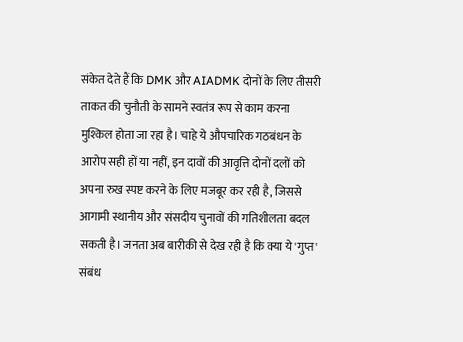संकेत देते हैं कि DMK और AIADMK दोनों के लिए तीसरी ताकत की चुनौती के सामने स्वतंत्र रूप से काम करना मुश्किल होता जा रहा है। चाहे ये औपचारिक गठबंधन के आरोप सही हों या नहीं, इन दावों की आवृत्ति दोनों दलों को अपना रुख स्पष्ट करने के लिए मजबूर कर रही है, जिससे आगामी स्थानीय और संसदीय चुनावों की गतिशीलता बदल सकती है। जनता अब बारीकी से देख रही है कि क्या ये 'गुप्त' संबंध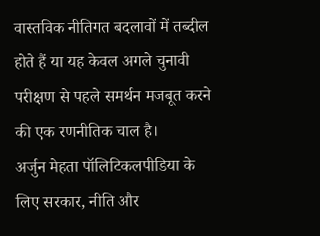वास्तविक नीतिगत बदलावों में तब्दील होते हैं या यह केवल अगले चुनावी परीक्षण से पहले समर्थन मजबूत करने की एक रणनीतिक चाल है।
अर्जुन मेहता पॉलिटिकलपीडिया के लिए सरकार, नीति और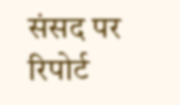संसद पर रिपोर्ट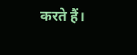करते हैं।